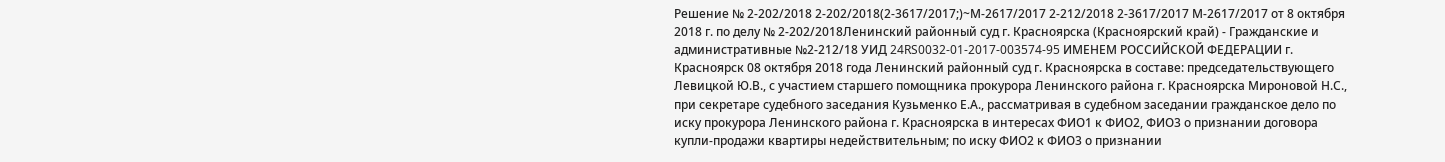Решение № 2-202/2018 2-202/2018(2-3617/2017;)~М-2617/2017 2-212/2018 2-3617/2017 М-2617/2017 от 8 октября 2018 г. по делу № 2-202/2018Ленинский районный суд г. Красноярска (Красноярский край) - Гражданские и административные №2-212/18 УИД 24RS0032-01-2017-003574-95 ИМЕНЕМ РОССИЙСКОЙ ФЕДЕРАЦИИ г. Красноярск 08 октября 2018 года Ленинский районный суд г. Красноярска в составе: председательствующего Левицкой Ю.В., с участием старшего помощника прокурора Ленинского района г. Красноярска Мироновой Н.С., при секретаре судебного заседания Кузьменко Е.А., рассматривая в судебном заседании гражданское дело по иску прокурора Ленинского района г. Красноярска в интересах ФИО1 к ФИО2, ФИО3 о признании договора купли-продажи квартиры недействительным; по иску ФИО2 к ФИО3 о признании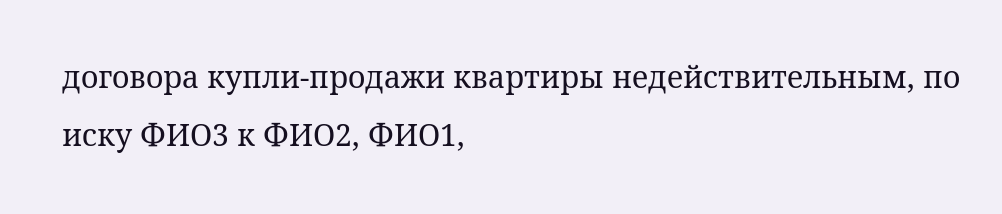договора купли-продажи квартиры недействительным, по иску ФИО3 к ФИО2, ФИО1,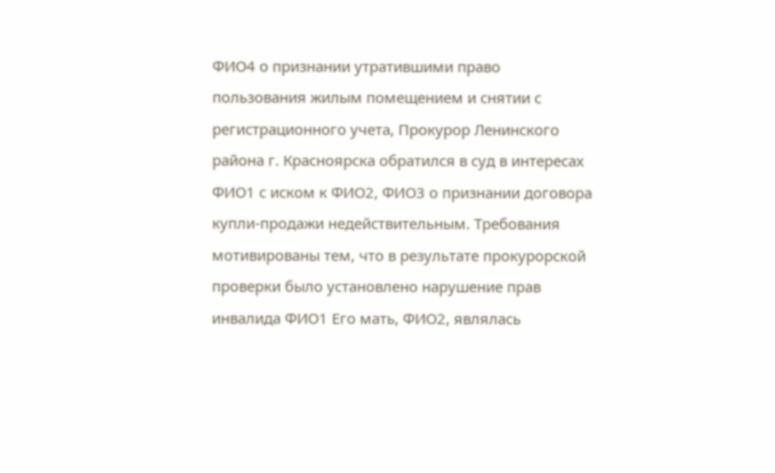ФИО4 о признании утратившими право пользования жилым помещением и снятии с регистрационного учета, Прокурор Ленинского района г. Красноярска обратился в суд в интересах ФИО1 с иском к ФИО2, ФИО3 о признании договора купли-продажи недействительным. Требования мотивированы тем, что в результате прокурорской проверки было установлено нарушение прав инвалида ФИО1 Его мать, ФИО2, являлась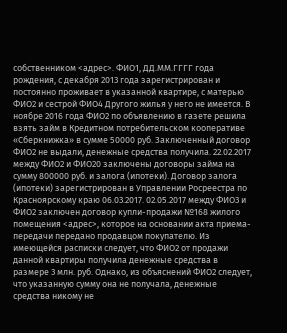собственником <адрес>. ФИО1, ДД.ММ.ГГГГ года рождения, с декабря 2013 года зарегистрирован и постоянно проживает в указанной квартире, с матерью ФИО2 и сестрой ФИО4 Другого жилья у него не имеется. В ноябре 2016 года ФИО2 по объявлению в газете решила взять займ в Кредитном потребительском кооперативе «Сберкнижка» в сумме 50000 руб. Заключенный договор ФИО2 не выдали, денежные средства получила. 22.02.2017 между ФИО2 и ФИО20 заключены договоры займа на сумму 800000 руб. и залога (ипотеки). Договор залога (ипотеки) зарегистрирован в Управлении Росреестра по Красноярскому краю 06.03.2017. 02.05.2017 между ФИО3 и ФИО2 заключен договор купли-продажи №168 жилого помещения <адрес>, которое на основании акта приема-передачи передано продавцом покупателю. Из имеющейся расписки следует, что ФИО2 от продажи данной квартиры получила денежные средства в размере 3 млн. руб. Однако, из объяснений ФИО2 следует, что указанную сумму она не получала, денежные средства никому не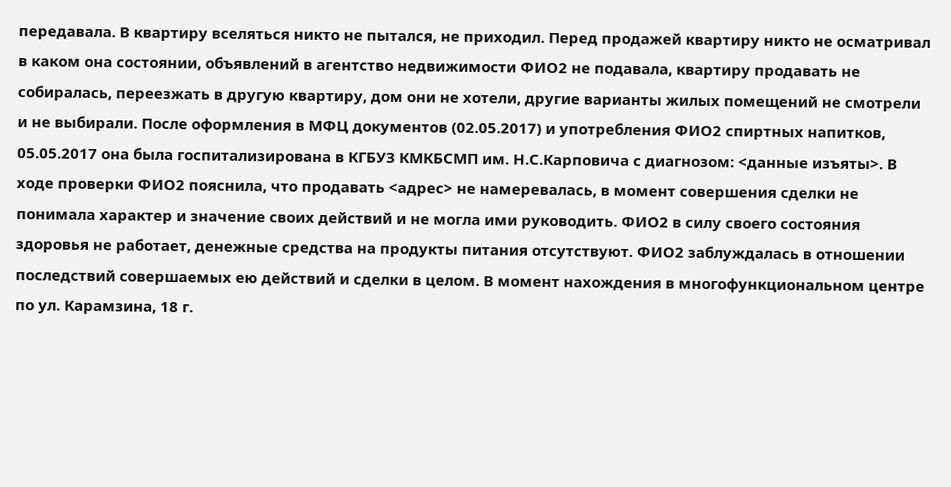передавала. В квартиру вселяться никто не пытался, не приходил. Перед продажей квартиру никто не осматривал в каком она состоянии, объявлений в агентство недвижимости ФИО2 не подавала, квартиру продавать не собиралась, переезжать в другую квартиру, дом они не хотели, другие варианты жилых помещений не смотрели и не выбирали. После оформления в МФЦ документов (02.05.2017) и употребления ФИО2 спиртных напитков, 05.05.2017 она была госпитализирована в КГБУЗ КМКБСМП им. Н.С.Карповича с диагнозом: <данные изъяты>. В ходе проверки ФИО2 пояснила, что продавать <адрес> не намеревалась, в момент совершения сделки не понимала характер и значение своих действий и не могла ими руководить. ФИО2 в силу своего состояния здоровья не работает, денежные средства на продукты питания отсутствуют. ФИО2 заблуждалась в отношении последствий совершаемых ею действий и сделки в целом. В момент нахождения в многофункциональном центре по ул. Карамзина, 18 г.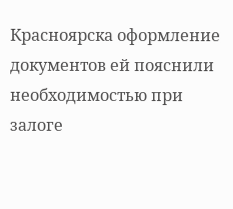Красноярска оформление документов ей пояснили необходимостью при залоге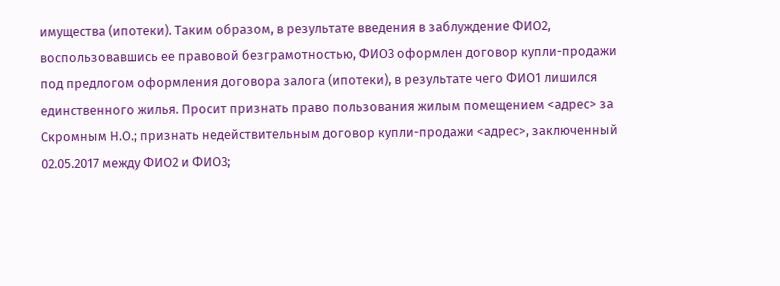имущества (ипотеки). Таким образом, в результате введения в заблуждение ФИО2, воспользовавшись ее правовой безграмотностью, ФИО3 оформлен договор купли-продажи под предлогом оформления договора залога (ипотеки), в результате чего ФИО1 лишился единственного жилья. Просит признать право пользования жилым помещением <адрес> за Скромным Н.О.; признать недействительным договор купли-продажи <адрес>, заключенный 02.05.2017 между ФИО2 и ФИО3;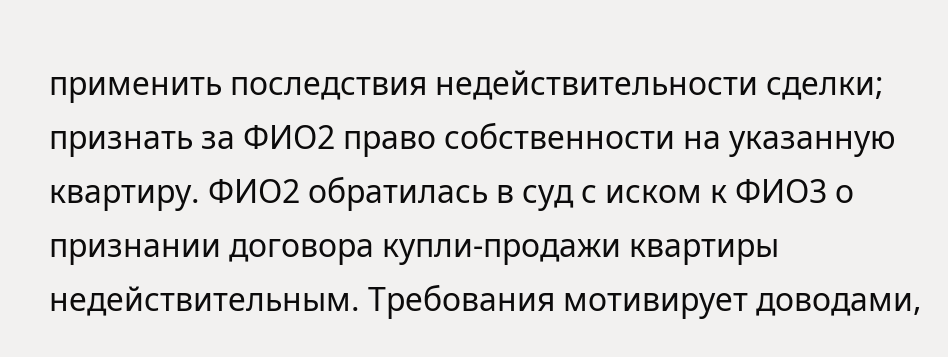применить последствия недействительности сделки; признать за ФИО2 право собственности на указанную квартиру. ФИО2 обратилась в суд с иском к ФИО3 о признании договора купли-продажи квартиры недействительным. Требования мотивирует доводами,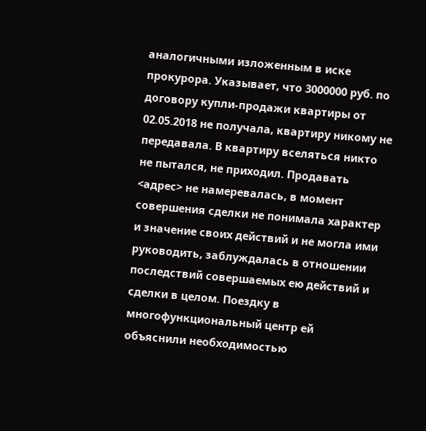аналогичными изложенным в иске прокурора. Указывает, что 3000000 руб. по договору купли-продажи квартиры от 02.05.2018 не получала, квартиру никому не передавала. В квартиру вселяться никто не пытался, не приходил. Продавать <адрес> не намеревалась, в момент совершения сделки не понимала характер и значение своих действий и не могла ими руководить, заблуждалась в отношении последствий совершаемых ею действий и сделки в целом. Поездку в многофункциональный центр ей объяснили необходимостью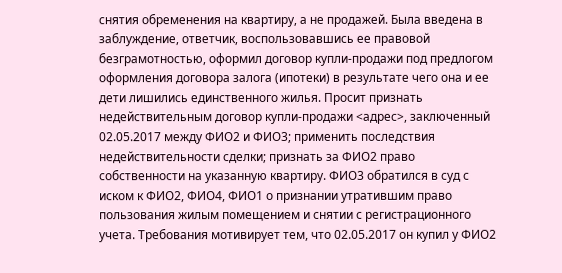снятия обременения на квартиру, а не продажей. Была введена в заблуждение, ответчик, воспользовавшись ее правовой безграмотностью, оформил договор купли-продажи под предлогом оформления договора залога (ипотеки) в результате чего она и ее дети лишились единственного жилья. Просит признать недействительным договор купли-продажи <адрес>, заключенный 02.05.2017 между ФИО2 и ФИО3; применить последствия недействительности сделки; признать за ФИО2 право собственности на указанную квартиру. ФИО3 обратился в суд с иском к ФИО2, ФИО4, ФИО1 о признании утратившим право пользования жилым помещением и снятии с регистрационного учета. Требования мотивирует тем, что 02.05.2017 он купил у ФИО2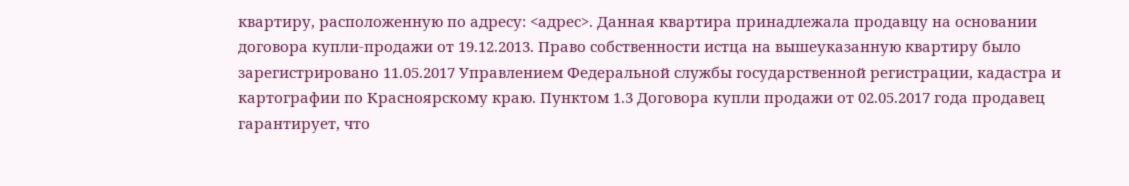квартиру, расположенную по адресу: <адрес>. Данная квартира принадлежала продавцу на основании договора купли-продажи от 19.12.2013. Право собственности истца на вышеуказанную квартиру было зарегистрировано 11.05.2017 Управлением Федеральной службы государственной регистрации, кадастра и картографии по Красноярскому краю. Пунктом 1.3 Договора купли продажи от 02.05.2017 года продавец гарантирует, что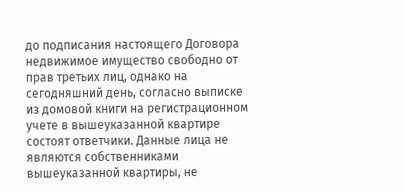до подписания настоящего Договора недвижимое имущество свободно от прав третьих лиц, однако на сегодняшний день, согласно выписке из домовой книги на регистрационном учете в вышеуказанной квартире состоят ответчики. Данные лица не являются собственниками вышеуказанной квартиры, не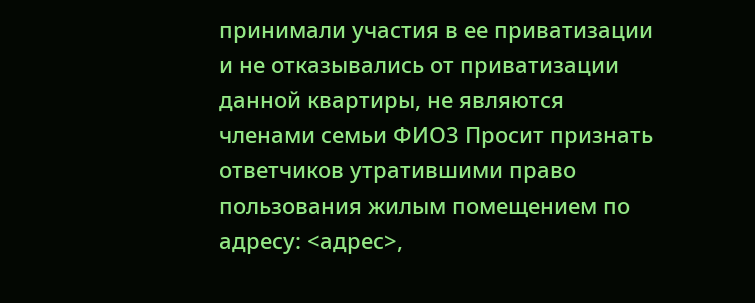принимали участия в ее приватизации и не отказывались от приватизации данной квартиры, не являются членами семьи ФИО3 Просит признать ответчиков утратившими право пользования жилым помещением по адресу: <адрес>,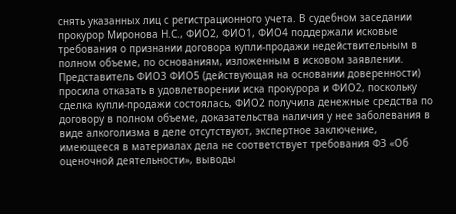снять указанных лиц с регистрационного учета. В судебном заседании прокурор Миронова Н.С., ФИО2, ФИО1, ФИО4 поддержали исковые требования о признании договора купли-продажи недействительным в полном объеме, по основаниям, изложенным в исковом заявлении. Представитель ФИО3 ФИО5 (действующая на основании доверенности) просила отказать в удовлетворении иска прокурора и ФИО2, поскольку сделка купли-продажи состоялась, ФИО2 получила денежные средства по договору в полном объеме, доказательства наличия у нее заболевания в виде алкоголизма в деле отсутствуют, экспертное заключение, имеющееся в материалах дела не соответствует требования ФЗ «Об оценочной деятельности», выводы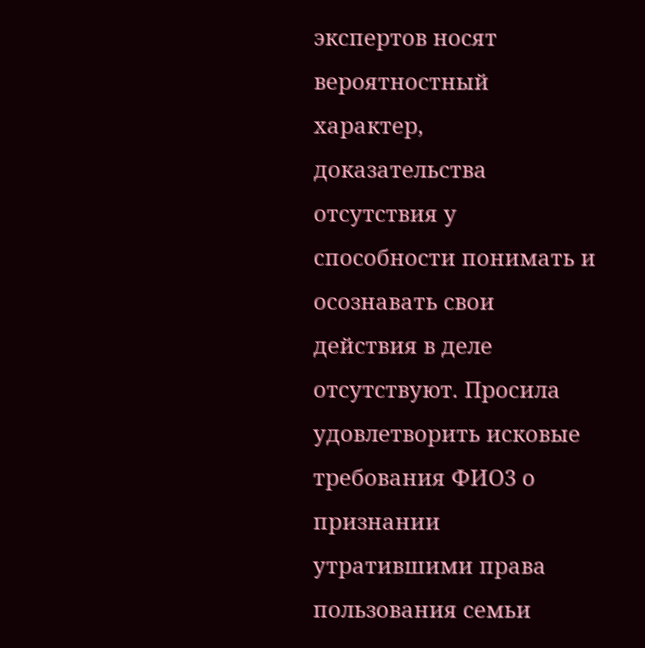экспертов носят вероятностный характер, доказательства отсутствия у способности понимать и осознавать свои действия в деле отсутствуют. Просила удовлетворить исковые требования ФИО3 о признании утратившими права пользования семьи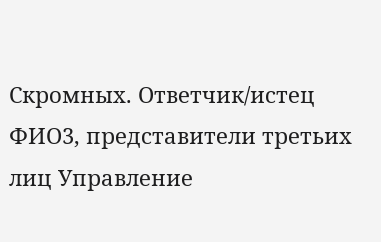Скромных. Ответчик/истец ФИО3, представители третьих лиц Управление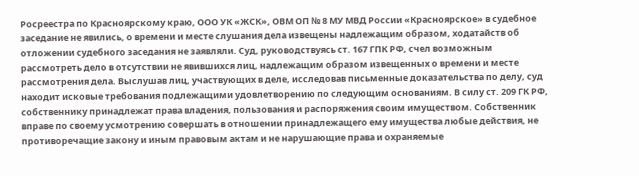Росреестра по Красноярскому краю, ООО УК «ЖСК», ОВМ ОП № 8 МУ МВД России «Красноярское» в судебное заседание не явились, о времени и месте слушания дела извещены надлежащим образом, ходатайств об отложении судебного заседания не заявляли. Суд, руководствуясь ст. 167 ГПК РФ, счел возможным рассмотреть дело в отсутствии не явившихся лиц, надлежащим образом извещенных о времени и месте рассмотрения дела. Выслушав лиц, участвующих в деле, исследовав письменные доказательства по делу, суд находит исковые требования подлежащими удовлетворению по следующим основаниям. В силу ст. 209 ГК РФ, собственнику принадлежат права владения, пользования и распоряжения своим имуществом. Собственник вправе по своему усмотрению совершать в отношении принадлежащего ему имущества любые действия, не противоречащие закону и иным правовым актам и не нарушающие права и охраняемые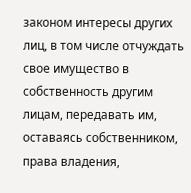законом интересы других лиц, в том числе отчуждать свое имущество в собственность другим лицам, передавать им, оставаясь собственником, права владения,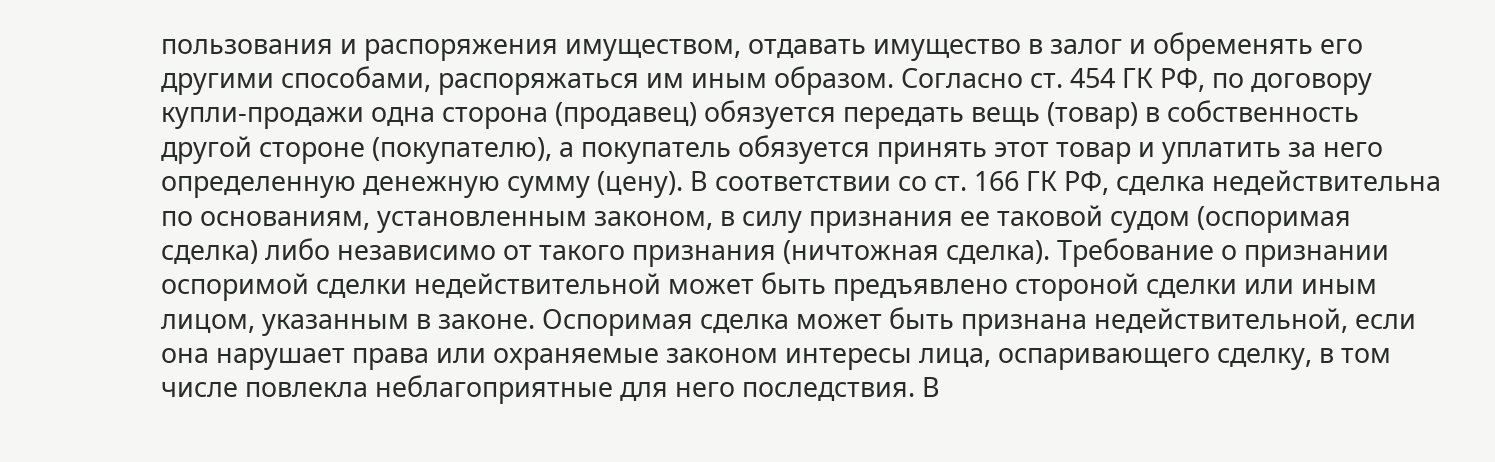пользования и распоряжения имуществом, отдавать имущество в залог и обременять его другими способами, распоряжаться им иным образом. Согласно ст. 454 ГК РФ, по договору купли-продажи одна сторона (продавец) обязуется передать вещь (товар) в собственность другой стороне (покупателю), а покупатель обязуется принять этот товар и уплатить за него определенную денежную сумму (цену). В соответствии со ст. 166 ГК РФ, сделка недействительна по основаниям, установленным законом, в силу признания ее таковой судом (оспоримая сделка) либо независимо от такого признания (ничтожная сделка). Требование о признании оспоримой сделки недействительной может быть предъявлено стороной сделки или иным лицом, указанным в законе. Оспоримая сделка может быть признана недействительной, если она нарушает права или охраняемые законом интересы лица, оспаривающего сделку, в том числе повлекла неблагоприятные для него последствия. В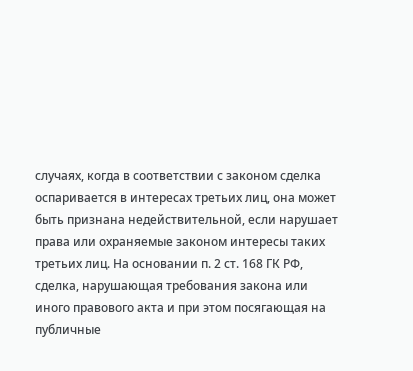случаях, когда в соответствии с законом сделка оспаривается в интересах третьих лиц, она может быть признана недействительной, если нарушает права или охраняемые законом интересы таких третьих лиц. На основании п. 2 ст. 168 ГК РФ, сделка, нарушающая требования закона или иного правового акта и при этом посягающая на публичные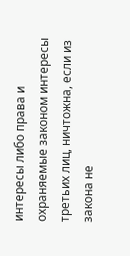интересы либо права и охраняемые законом интересы третьих лиц, ничтожна, если из закона не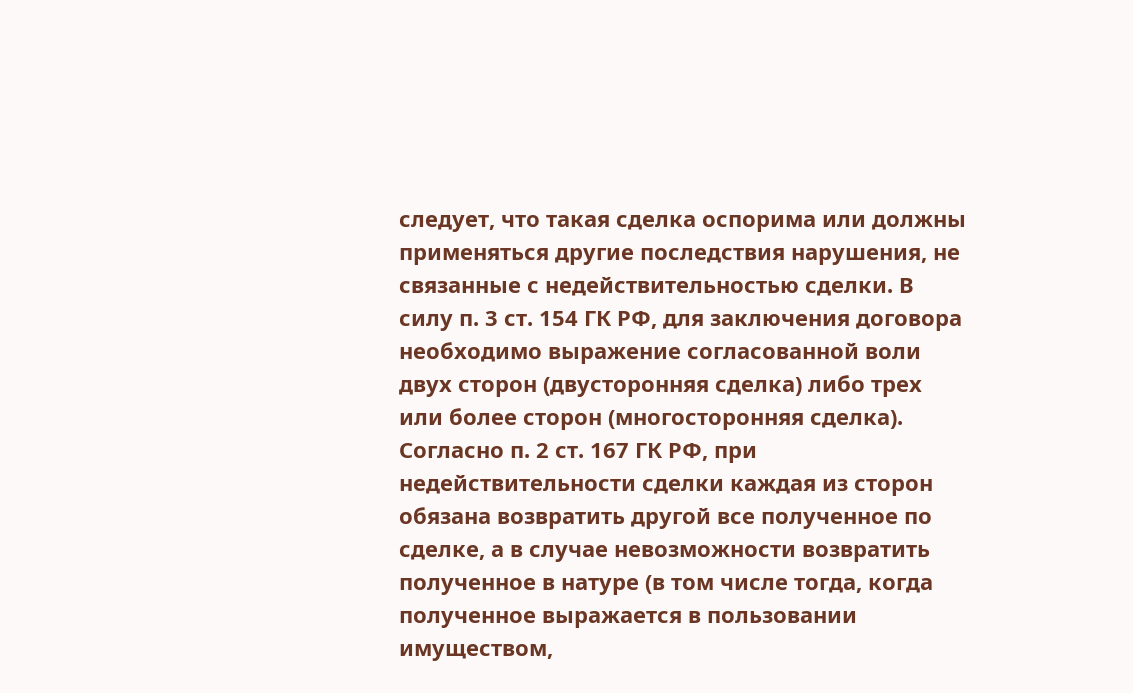следует, что такая сделка оспорима или должны применяться другие последствия нарушения, не связанные с недействительностью сделки. В силу п. 3 ст. 154 ГК РФ, для заключения договора необходимо выражение согласованной воли двух сторон (двусторонняя сделка) либо трех или более сторон (многосторонняя сделка). Согласно п. 2 ст. 167 ГК РФ, при недействительности сделки каждая из сторон обязана возвратить другой все полученное по сделке, а в случае невозможности возвратить полученное в натуре (в том числе тогда, когда полученное выражается в пользовании имуществом,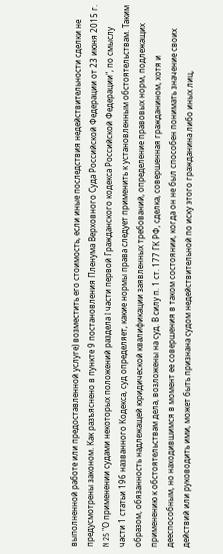выполненной работе или предоставленной услуге) возместить его стоимость, если иные последствия недействительности сделки не предусмотрены законом. Как разъяснено в пункте 9 постановления Пленума Верховного Суда Российской Федерации от 23 июня 2015 г. N 25 "О применении судами некоторых положений раздела I части первой Гражданского кодекса Российской Федерации", по смыслу части 1 статьи 196 названного Кодекса, суд определяет, какие нормы права следует применить к установленным обстоятельствам. Таким образом, обязанность надлежащей юридической квалификации заявленных требований, определение правовых норм, подлежащих применению к обстоятельствам дела, возложены на суд. В силу п. 1 ст. 177 ГК РФ, сделка, совершенная гражданином, хотя и дееспособным, но находившимся в момент ее совершения в таком состоянии, когда он не был способен понимать значение своих действий или руководить ими, может быть признана судом недействительной по иску этого гражданина либо иных лиц,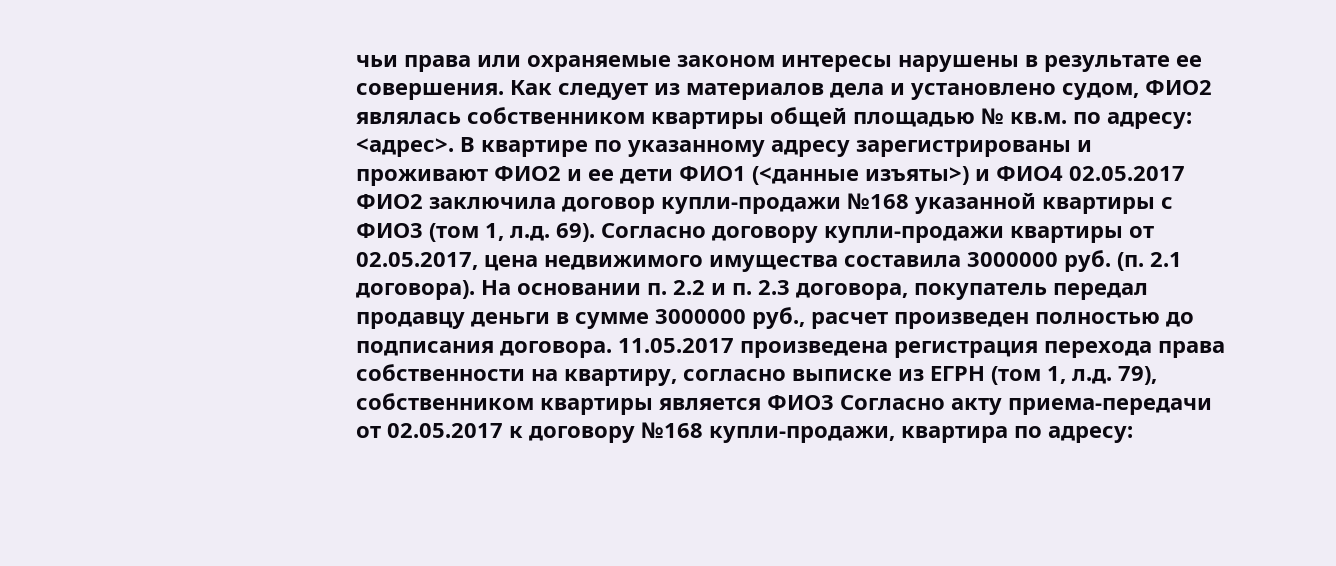чьи права или охраняемые законом интересы нарушены в результате ее совершения. Как следует из материалов дела и установлено судом, ФИО2 являлась собственником квартиры общей площадью № кв.м. по адресу: <адрес>. В квартире по указанному адресу зарегистрированы и проживают ФИО2 и ее дети ФИО1 (<данные изъяты>) и ФИО4 02.05.2017 ФИО2 заключила договор купли-продажи №168 указанной квартиры с ФИО3 (том 1, л.д. 69). Согласно договору купли-продажи квартиры от 02.05.2017, цена недвижимого имущества составила 3000000 руб. (п. 2.1 договора). На основании п. 2.2 и п. 2.3 договора, покупатель передал продавцу деньги в сумме 3000000 руб., расчет произведен полностью до подписания договора. 11.05.2017 произведена регистрация перехода права собственности на квартиру, согласно выписке из ЕГРН (том 1, л.д. 79), собственником квартиры является ФИО3 Согласно акту приема-передачи от 02.05.2017 к договору №168 купли-продажи, квартира по адресу: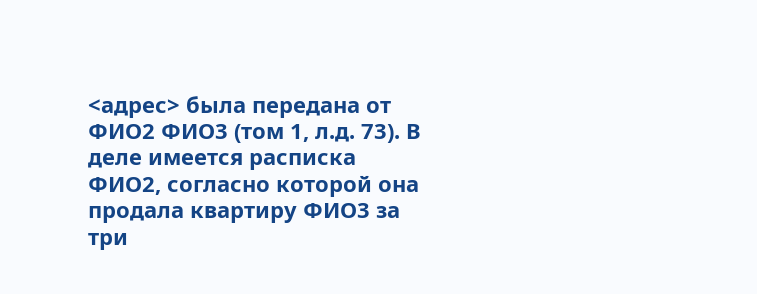<адрес> была передана от ФИО2 ФИО3 (том 1, л.д. 73). В деле имеется расписка ФИО2, согласно которой она продала квартиру ФИО3 за три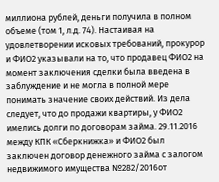миллиона рублей, деньги получила в полном объеме (том 1, л.д. 74). Настаивая на удовлетворении исковых требований, прокурор и ФИО2 указывали на то, что продавец ФИО2 на момент заключения сделки была введена в заблуждение и не могла в полной мере понимать значение своих действий. Из дела следует, что до продажи квартиры, у ФИО2 имелись долги по договорам займа. 29.11.2016 между КПК «Сберкнижка» и ФИО2 был заключен договор денежного займа с залогом недвижимого имущества №282/2016от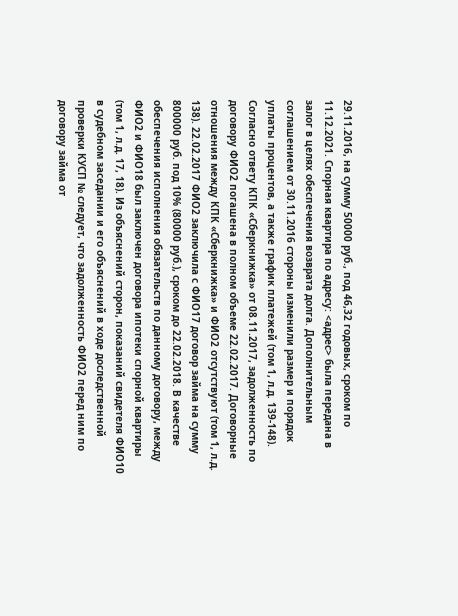29.11.2016, на сумму 50000 руб., под 46,32 годовых, сроком по 11.12.2021. Спорная квартира по адресу: <адрес> была передана в залог в целях обеспечения возврата долга. Дополнительным соглашением от 30.11.2016 стороны изменили размер и порядок уплаты процентов, а также график платежей (том 1, л.д. 139-148). Согласно ответу КПК «Сберкнижка» от 08.11.2017, задолженность по договору ФИО2 погашена в полном объеме 22.02.2017. Договорные отношения между КПК «Сберкнижка» и ФИО2 отсутствуют (том 1, л.д. 138). 22.02.2017 ФИО2 заключила с ФИО17 договор займа на сумму 800000 руб. под 10% (80000 руб.), сроком до 22.02.2018. В качестве обеспечения исполнения обязательств по данному договору, между ФИО2 и ФИО18 был заключен договора ипотеки спорной квартиры (том 1, л.д. 17, 18). Из объяснений сторон, показаний свидетеля ФИО10 в судебном заседании и его объяснений в ходе доследственной проверки КУСП № следует, что задолженность ФИО2 перед ним по договору займа от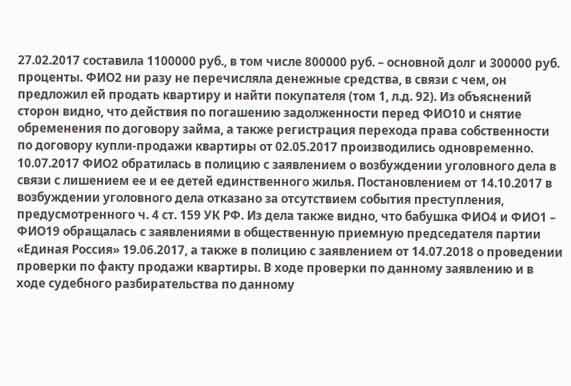27.02.2017 составила 1100000 руб., в том числе 800000 руб. – основной долг и 300000 руб. проценты. ФИО2 ни разу не перечисляла денежные средства, в связи с чем, он предложил ей продать квартиру и найти покупателя (том 1, л.д. 92). Из объяснений сторон видно, что действия по погашению задолженности перед ФИО10 и снятие обременения по договору займа, а также регистрация перехода права собственности по договору купли-продажи квартиры от 02.05.2017 производились одновременно. 10.07.2017 ФИО2 обратилась в полицию с заявлением о возбуждении уголовного дела в связи с лишением ее и ее детей единственного жилья. Постановлением от 14.10.2017 в возбуждении уголовного дела отказано за отсутствием события преступления, предусмотренного ч. 4 ст. 159 УК РФ. Из дела также видно, что бабушка ФИО4 и ФИО1 – ФИО19 обращалась с заявлениями в общественную приемную председателя партии «Единая Россия» 19.06.2017, а также в полицию с заявлением от 14.07.2018 о проведении проверки по факту продажи квартиры. В ходе проверки по данному заявлению и в ходе судебного разбирательства по данному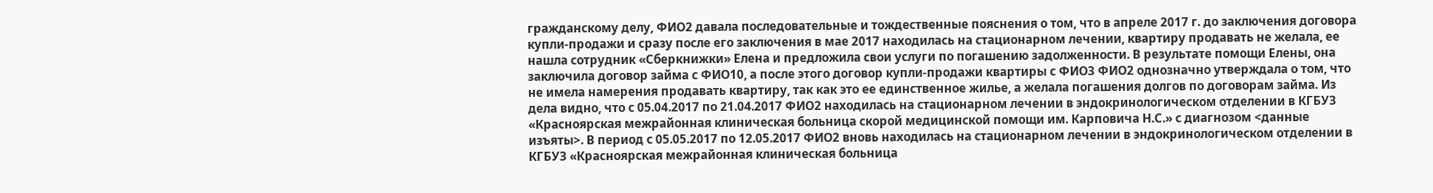гражданскому делу, ФИО2 давала последовательные и тождественные пояснения о том, что в апреле 2017 г. до заключения договора купли-продажи и сразу после его заключения в мае 2017 находилась на стационарном лечении, квартиру продавать не желала, ее нашла сотрудник «Сберкнижки» Елена и предложила свои услуги по погашению задолженности. В результате помощи Елены, она заключила договор займа с ФИО10, а после этого договор купли-продажи квартиры с ФИО3 ФИО2 однозначно утверждала о том, что не имела намерения продавать квартиру, так как это ее единственное жилье, а желала погашения долгов по договорам займа. Из дела видно, что с 05.04.2017 по 21.04.2017 ФИО2 находилась на стационарном лечении в эндокринологическом отделении в КГБУЗ «Красноярская межрайонная клиническая больница скорой медицинской помощи им. Карповича Н.С.» с диагнозом <данные изъяты>. В период с 05.05.2017 по 12.05.2017 ФИО2 вновь находилась на стационарном лечении в эндокринологическом отделении в КГБУЗ «Красноярская межрайонная клиническая больница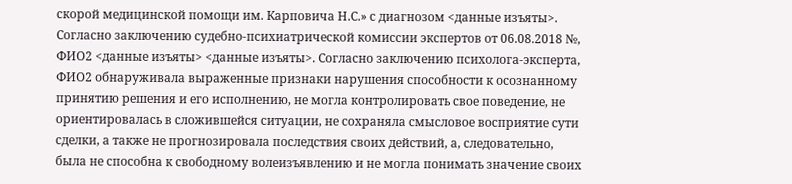скорой медицинской помощи им. Карповича Н.С.» с диагнозом <данные изъяты>. Согласно заключению судебно-психиатрической комиссии экспертов от 06.08.2018 №, ФИО2 <данные изъяты> <данные изъяты>. Согласно заключению психолога-эксперта, ФИО2 обнаруживала выраженные признаки нарушения способности к осознанному принятию решения и его исполнению, не могла контролировать свое поведение, не ориентировалась в сложившейся ситуации, не сохраняла смысловое восприятие сути сделки, а также не прогнозировала последствия своих действий, а, следовательно, была не способна к свободному волеизъявлению и не могла понимать значение своих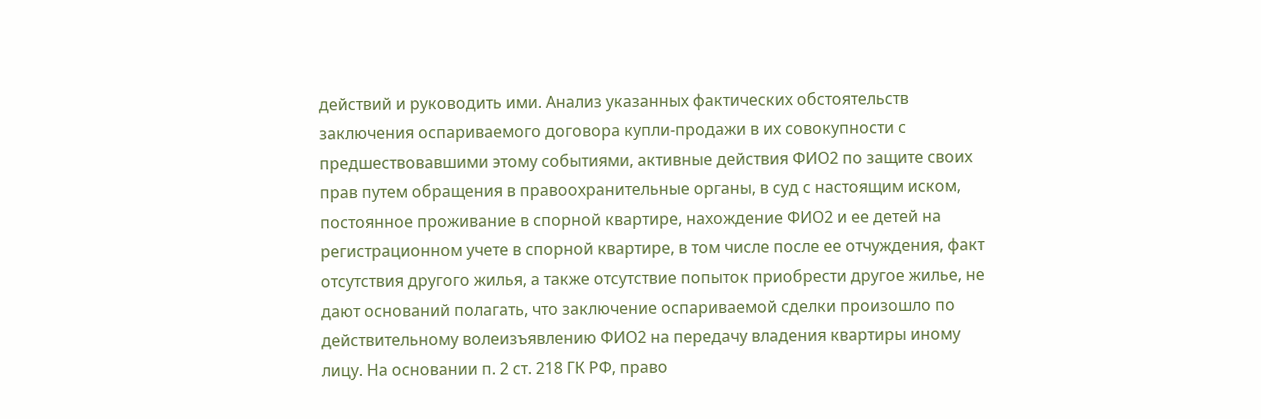действий и руководить ими. Анализ указанных фактических обстоятельств заключения оспариваемого договора купли-продажи в их совокупности с предшествовавшими этому событиями, активные действия ФИО2 по защите своих прав путем обращения в правоохранительные органы, в суд с настоящим иском, постоянное проживание в спорной квартире, нахождение ФИО2 и ее детей на регистрационном учете в спорной квартире, в том числе после ее отчуждения, факт отсутствия другого жилья, а также отсутствие попыток приобрести другое жилье, не дают оснований полагать, что заключение оспариваемой сделки произошло по действительному волеизъявлению ФИО2 на передачу владения квартиры иному лицу. На основании п. 2 ст. 218 ГК РФ, право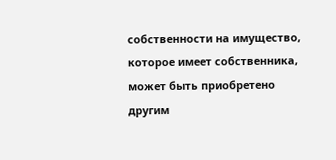собственности на имущество, которое имеет собственника, может быть приобретено другим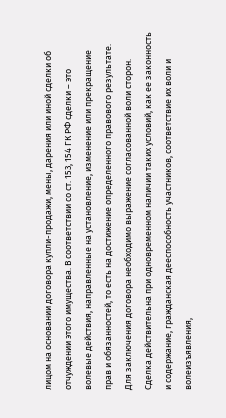лицом на основании договора купли-продажи, мены, дарения или иной сделки об отчуждении этого имущества. В соответствии со ст. 153, 154 ГК РФ сделки – это волевые действия, направленные на установление, изменение или прекращение прав и обязанностей, то есть на достижение определенного правового результате. Для заключения договора необходимо выражение согласованной воли сторон. Сделка действительна при одновременном наличии таких условий, как ее законность и содержание, гражданская дееспособность участников, соответствие их воли и волеизъявления,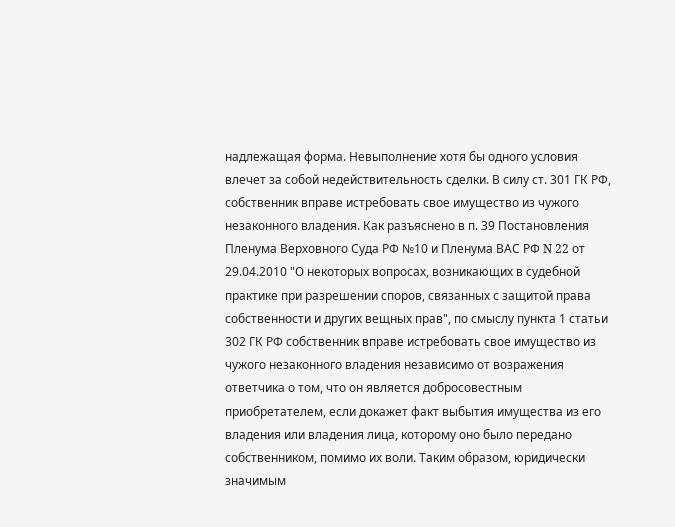надлежащая форма. Невыполнение хотя бы одного условия влечет за собой недействительность сделки. В силу ст. 301 ГК РФ, собственник вправе истребовать свое имущество из чужого незаконного владения. Как разъяснено в п. 39 Постановления Пленума Верховного Суда РФ №10 и Пленума ВАС РФ N 22 от 29.04.2010 "О некоторых вопросах, возникающих в судебной практике при разрешении споров, связанных с защитой права собственности и других вещных прав", по смыслу пункта 1 статьи 302 ГК РФ собственник вправе истребовать свое имущество из чужого незаконного владения независимо от возражения ответчика о том, что он является добросовестным приобретателем, если докажет факт выбытия имущества из его владения или владения лица, которому оно было передано собственником, помимо их воли. Таким образом, юридически значимым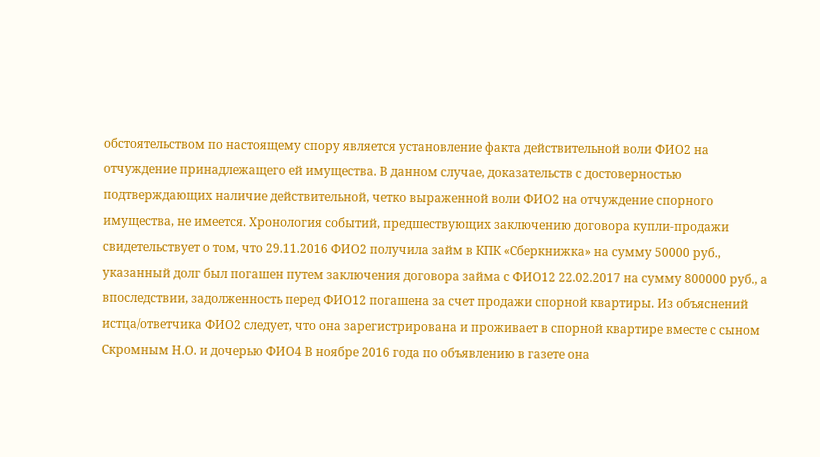обстоятельством по настоящему спору является установление факта действительной воли ФИО2 на отчуждение принадлежащего ей имущества. В данном случае, доказательств с достоверностью подтверждающих наличие действительной, четко выраженной воли ФИО2 на отчуждение спорного имущества, не имеется. Хронология событий, предшествующих заключению договора купли-продажи свидетельствует о том, что 29.11.2016 ФИО2 получила займ в КПК «Сберкнижка» на сумму 50000 руб., указанный долг был погашен путем заключения договора займа с ФИО12 22.02.2017 на сумму 800000 руб., а впоследствии, задолженность перед ФИО12 погашена за счет продажи спорной квартиры. Из объяснений истца/ответчика ФИО2 следует, что она зарегистрирована и проживает в спорной квартире вместе с сыном Скромным Н.О. и дочерью ФИО4 В ноябре 2016 года по объявлению в газете она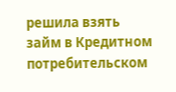решила взять займ в Кредитном потребительском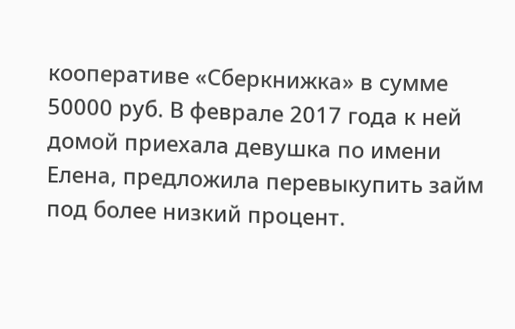кооперативе «Сберкнижка» в сумме 50000 руб. В феврале 2017 года к ней домой приехала девушка по имени Елена, предложила перевыкупить займ под более низкий процент.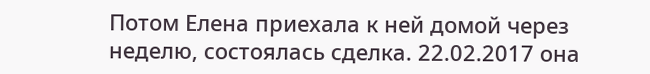Потом Елена приехала к ней домой через неделю, состоялась сделка. 22.02.2017 она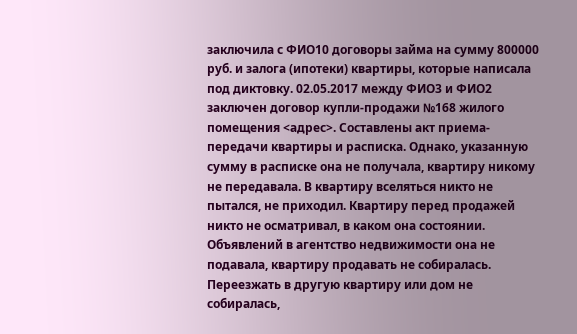заключила с ФИО10 договоры займа на сумму 800000 руб. и залога (ипотеки) квартиры, которые написала под диктовку. 02.05.2017 между ФИО3 и ФИО2 заключен договор купли-продажи №168 жилого помещения <адрес>. Составлены акт приема-передачи квартиры и расписка. Однако, указанную сумму в расписке она не получала, квартиру никому не передавала. В квартиру вселяться никто не пытался, не приходил. Квартиру перед продажей никто не осматривал, в каком она состоянии. Объявлений в агентство недвижимости она не подавала, квартиру продавать не собиралась. Переезжать в другую квартиру или дом не собиралась,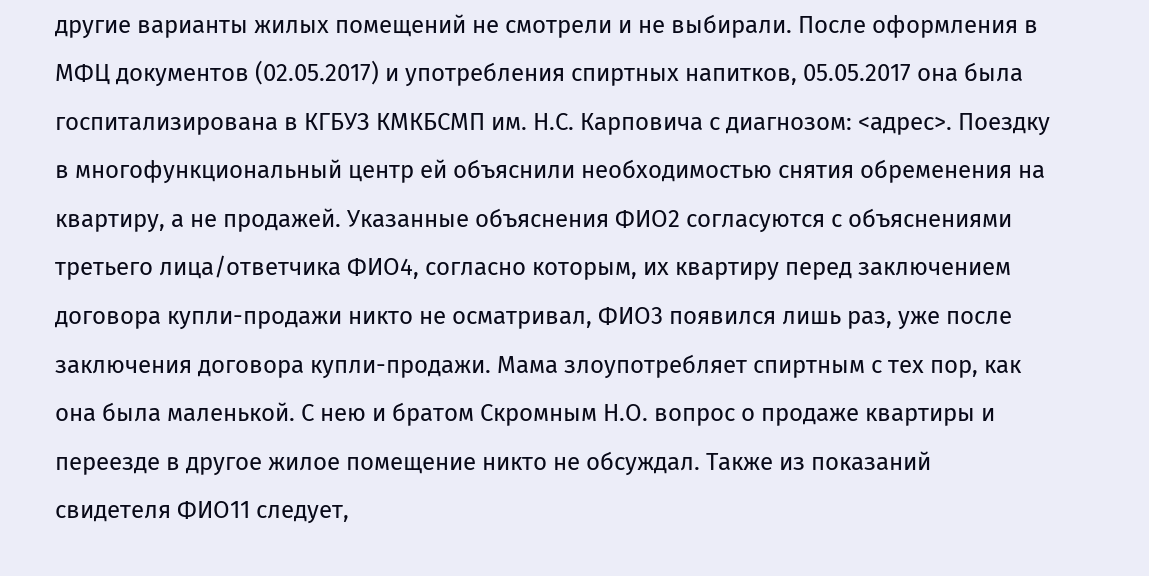другие варианты жилых помещений не смотрели и не выбирали. После оформления в МФЦ документов (02.05.2017) и употребления спиртных напитков, 05.05.2017 она была госпитализирована в КГБУЗ КМКБСМП им. Н.С. Карповича с диагнозом: <адрес>. Поездку в многофункциональный центр ей объяснили необходимостью снятия обременения на квартиру, а не продажей. Указанные объяснения ФИО2 согласуются с объяснениями третьего лица/ответчика ФИО4, согласно которым, их квартиру перед заключением договора купли-продажи никто не осматривал, ФИО3 появился лишь раз, уже после заключения договора купли-продажи. Мама злоупотребляет спиртным с тех пор, как она была маленькой. С нею и братом Скромным Н.О. вопрос о продаже квартиры и переезде в другое жилое помещение никто не обсуждал. Также из показаний свидетеля ФИО11 следует,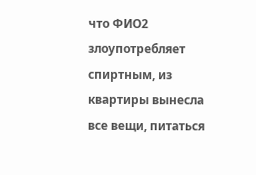что ФИО2 злоупотребляет спиртным, из квартиры вынесла все вещи, питаться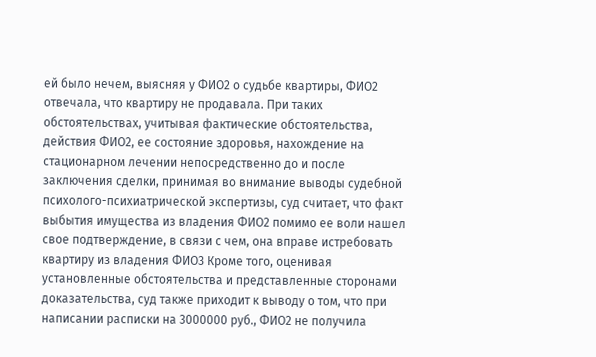ей было нечем, выясняя у ФИО2 о судьбе квартиры, ФИО2 отвечала, что квартиру не продавала. При таких обстоятельствах, учитывая фактические обстоятельства, действия ФИО2, ее состояние здоровья, нахождение на стационарном лечении непосредственно до и после заключения сделки, принимая во внимание выводы судебной психолого-психиатрической экспертизы, суд считает, что факт выбытия имущества из владения ФИО2 помимо ее воли нашел свое подтверждение, в связи с чем, она вправе истребовать квартиру из владения ФИО3 Кроме того, оценивая установленные обстоятельства и представленные сторонами доказательства, суд также приходит к выводу о том, что при написании расписки на 3000000 руб., ФИО2 не получила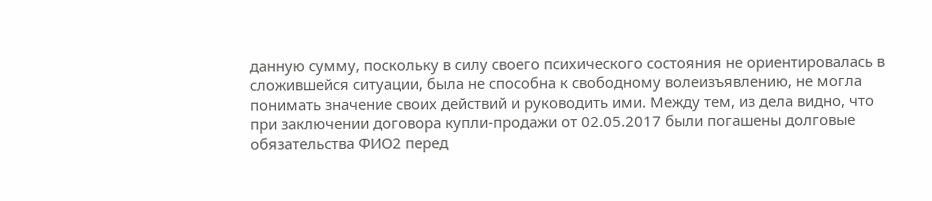данную сумму, поскольку в силу своего психического состояния не ориентировалась в сложившейся ситуации, была не способна к свободному волеизъявлению, не могла понимать значение своих действий и руководить ими. Между тем, из дела видно, что при заключении договора купли-продажи от 02.05.2017 были погашены долговые обязательства ФИО2 перед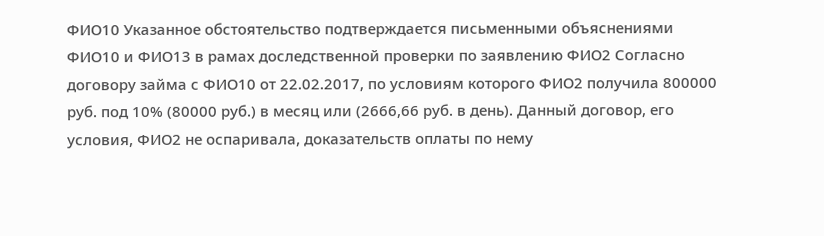ФИО10 Указанное обстоятельство подтверждается письменными объяснениями ФИО10 и ФИО13 в рамах доследственной проверки по заявлению ФИО2 Согласно договору займа с ФИО10 от 22.02.2017, по условиям которого ФИО2 получила 800000 руб. под 10% (80000 руб.) в месяц или (2666,66 руб. в день). Данный договор, его условия, ФИО2 не оспаривала, доказательств оплаты по нему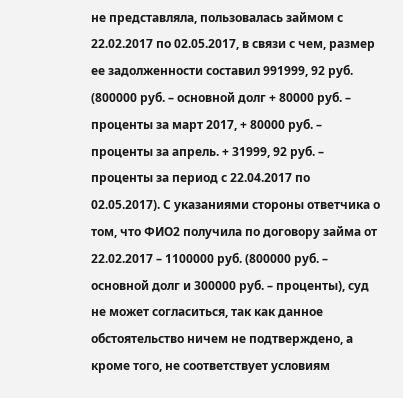не представляла, пользовалась займом с 22.02.2017 по 02.05.2017, в связи с чем, размер ее задолженности составил 991999, 92 руб. (800000 руб. – основной долг + 80000 руб. – проценты за март 2017, + 80000 руб. – проценты за апрель. + 31999, 92 руб. – проценты за период с 22.04.2017 по 02.05.2017). С указаниями стороны ответчика о том, что ФИО2 получила по договору займа от 22.02.2017 – 1100000 руб. (800000 руб. – основной долг и 300000 руб. – проценты), суд не может согласиться, так как данное обстоятельство ничем не подтверждено, а кроме того, не соответствует условиям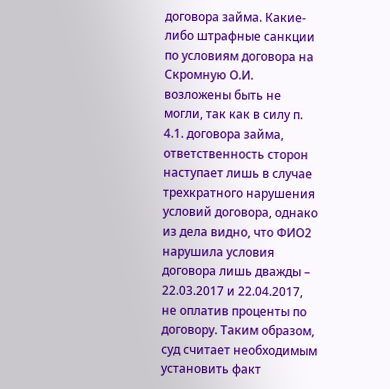договора займа. Какие-либо штрафные санкции по условиям договора на Скромную О.И. возложены быть не могли, так как в силу п. 4.1. договора займа, ответственность сторон наступает лишь в случае трехкратного нарушения условий договора, однако из дела видно, что ФИО2 нарушила условия договора лишь дважды – 22.03.2017 и 22.04.2017, не оплатив проценты по договору. Таким образом, суд считает необходимым установить факт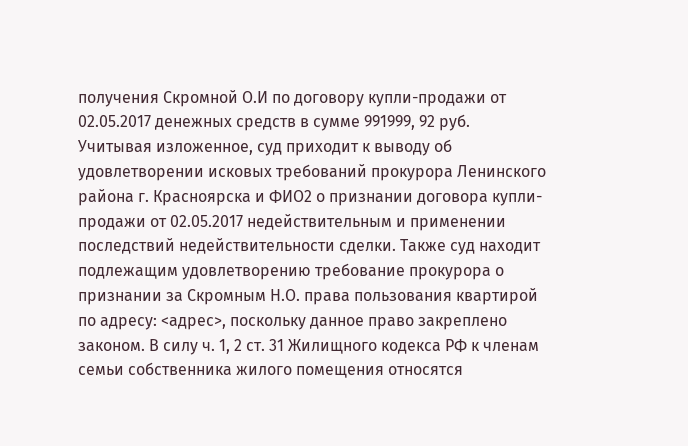получения Скромной О.И по договору купли-продажи от 02.05.2017 денежных средств в сумме 991999, 92 руб. Учитывая изложенное, суд приходит к выводу об удовлетворении исковых требований прокурора Ленинского района г. Красноярска и ФИО2 о признании договора купли-продажи от 02.05.2017 недействительным и применении последствий недействительности сделки. Также суд находит подлежащим удовлетворению требование прокурора о признании за Скромным Н.О. права пользования квартирой по адресу: <адрес>, поскольку данное право закреплено законом. В силу ч. 1, 2 ст. 31 Жилищного кодекса РФ к членам семьи собственника жилого помещения относятся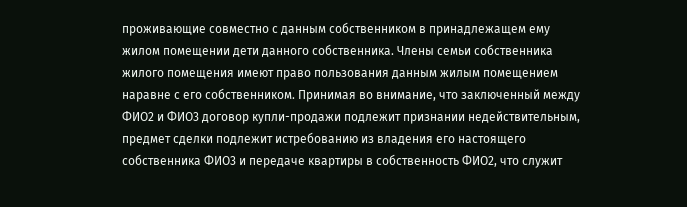проживающие совместно с данным собственником в принадлежащем ему жилом помещении дети данного собственника. Члены семьи собственника жилого помещения имеют право пользования данным жилым помещением наравне с его собственником. Принимая во внимание, что заключенный между ФИО2 и ФИО3 договор купли-продажи подлежит признании недействительным, предмет сделки подлежит истребованию из владения его настоящего собственника ФИО3 и передаче квартиры в собственность ФИО2, что служит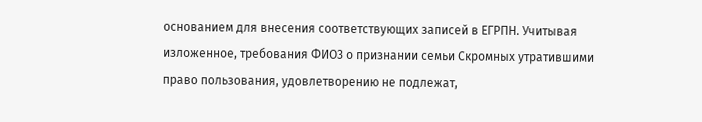основанием для внесения соответствующих записей в ЕГРПН. Учитывая изложенное, требования ФИО3 о признании семьи Скромных утратившими право пользования, удовлетворению не подлежат,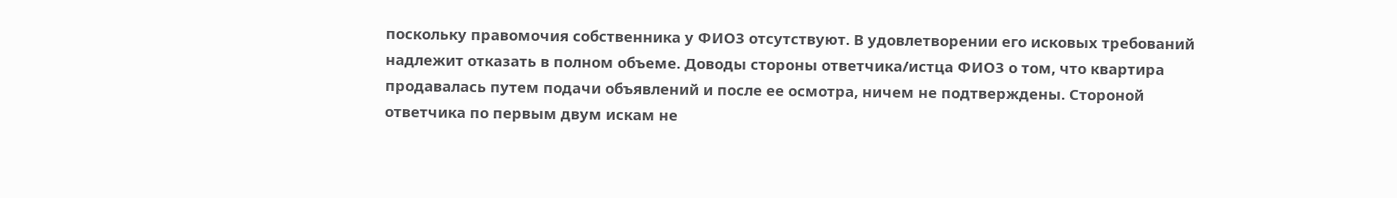поскольку правомочия собственника у ФИО3 отсутствуют. В удовлетворении его исковых требований надлежит отказать в полном объеме. Доводы стороны ответчика/истца ФИО3 о том, что квартира продавалась путем подачи объявлений и после ее осмотра, ничем не подтверждены. Стороной ответчика по первым двум искам не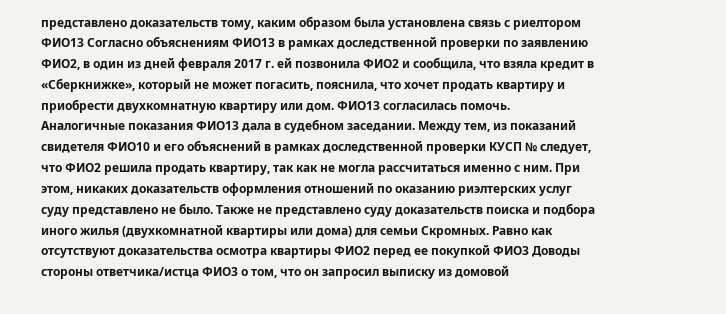представлено доказательств тому, каким образом была установлена связь с риелтором ФИО13 Согласно объяснениям ФИО13 в рамках доследственной проверки по заявлению ФИО2, в один из дней февраля 2017 г. ей позвонила ФИО2 и сообщила, что взяла кредит в «Сберкнижке», который не может погасить, пояснила, что хочет продать квартиру и приобрести двухкомнатную квартиру или дом. ФИО13 согласилась помочь. Аналогичные показания ФИО13 дала в судебном заседании. Между тем, из показаний свидетеля ФИО10 и его объяснений в рамках доследственной проверки КУСП № следует, что ФИО2 решила продать квартиру, так как не могла рассчитаться именно с ним. При этом, никаких доказательств оформления отношений по оказанию риэлтерских услуг суду представлено не было. Также не представлено суду доказательств поиска и подбора иного жилья (двухкомнатной квартиры или дома) для семьи Скромных. Равно как отсутствуют доказательства осмотра квартиры ФИО2 перед ее покупкой ФИО3 Доводы стороны ответчика/истца ФИО3 о том, что он запросил выписку из домовой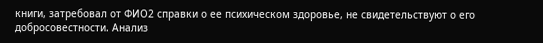книги, затребовал от ФИО2 справки о ее психическом здоровье, не свидетельствуют о его добросовестности. Анализ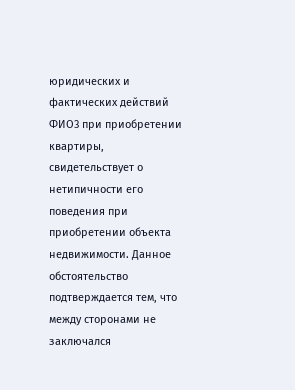юридических и фактических действий ФИО3 при приобретении квартиры, свидетельствует о нетипичности его поведения при приобретении объекта недвижимости. Данное обстоятельство подтверждается тем, что между сторонами не заключался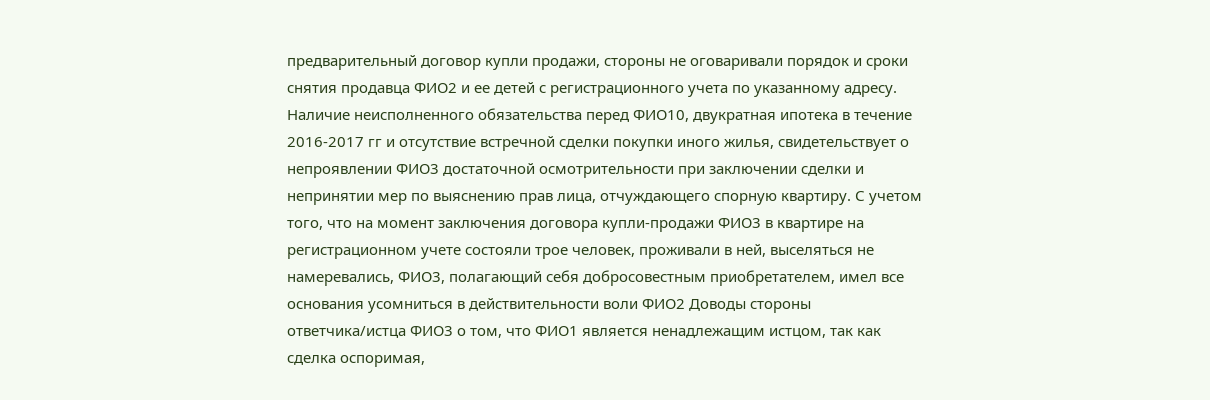предварительный договор купли продажи, стороны не оговаривали порядок и сроки снятия продавца ФИО2 и ее детей с регистрационного учета по указанному адресу. Наличие неисполненного обязательства перед ФИО10, двукратная ипотека в течение 2016-2017 гг и отсутствие встречной сделки покупки иного жилья, свидетельствует о непроявлении ФИО3 достаточной осмотрительности при заключении сделки и непринятии мер по выяснению прав лица, отчуждающего спорную квартиру. С учетом того, что на момент заключения договора купли-продажи ФИО3 в квартире на регистрационном учете состояли трое человек, проживали в ней, выселяться не намеревались, ФИО3, полагающий себя добросовестным приобретателем, имел все основания усомниться в действительности воли ФИО2 Доводы стороны ответчика/истца ФИО3 о том, что ФИО1 является ненадлежащим истцом, так как сделка оспоримая,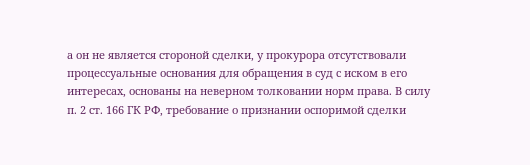а он не является стороной сделки, у прокурора отсутствовали процессуальные основания для обращения в суд с иском в его интересах, основаны на неверном толковании норм права. В силу п. 2 ст. 166 ГК РФ, требование о признании оспоримой сделки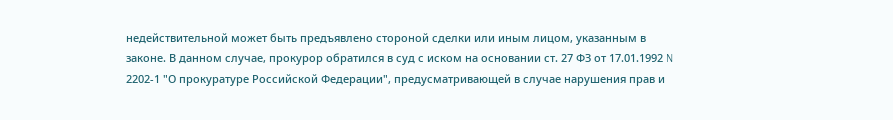недействительной может быть предъявлено стороной сделки или иным лицом, указанным в законе. В данном случае, прокурор обратился в суд с иском на основании ст. 27 ФЗ от 17.01.1992 N 2202-1 "О прокуратуре Российской Федерации", предусматривающей в случае нарушения прав и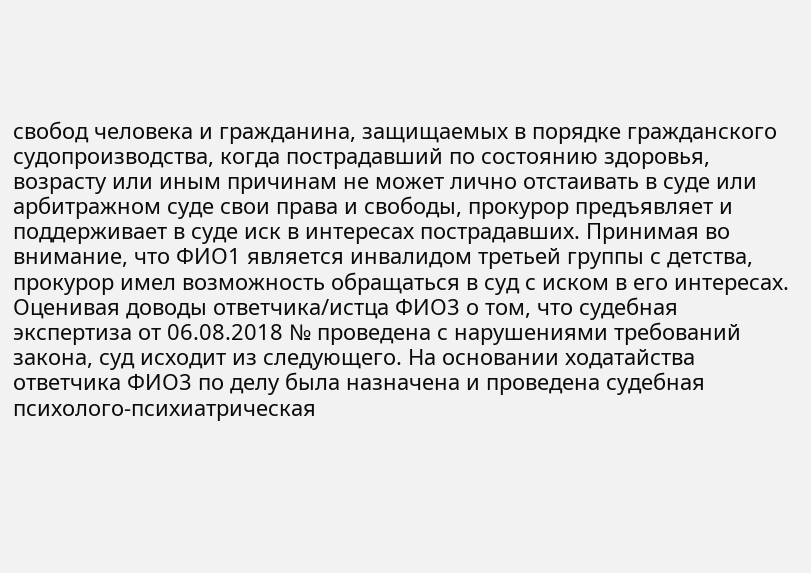свобод человека и гражданина, защищаемых в порядке гражданского судопроизводства, когда пострадавший по состоянию здоровья, возрасту или иным причинам не может лично отстаивать в суде или арбитражном суде свои права и свободы, прокурор предъявляет и поддерживает в суде иск в интересах пострадавших. Принимая во внимание, что ФИО1 является инвалидом третьей группы с детства, прокурор имел возможность обращаться в суд с иском в его интересах. Оценивая доводы ответчика/истца ФИО3 о том, что судебная экспертиза от 06.08.2018 № проведена с нарушениями требований закона, суд исходит из следующего. На основании ходатайства ответчика ФИО3 по делу была назначена и проведена судебная психолого-психиатрическая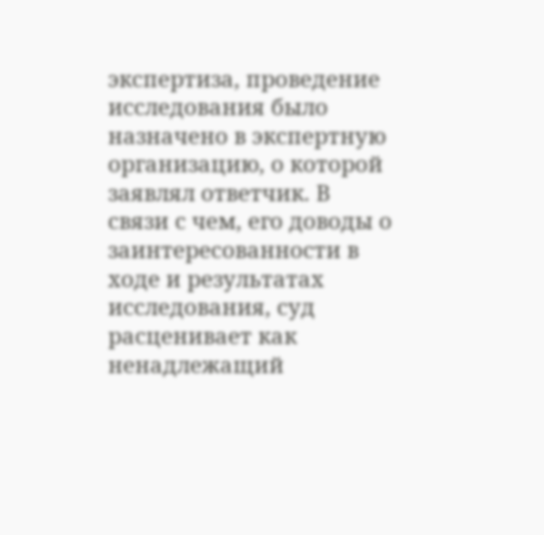экспертиза, проведение исследования было назначено в экспертную организацию, о которой заявлял ответчик. В связи с чем, его доводы о заинтересованности в ходе и результатах исследования, суд расценивает как ненадлежащий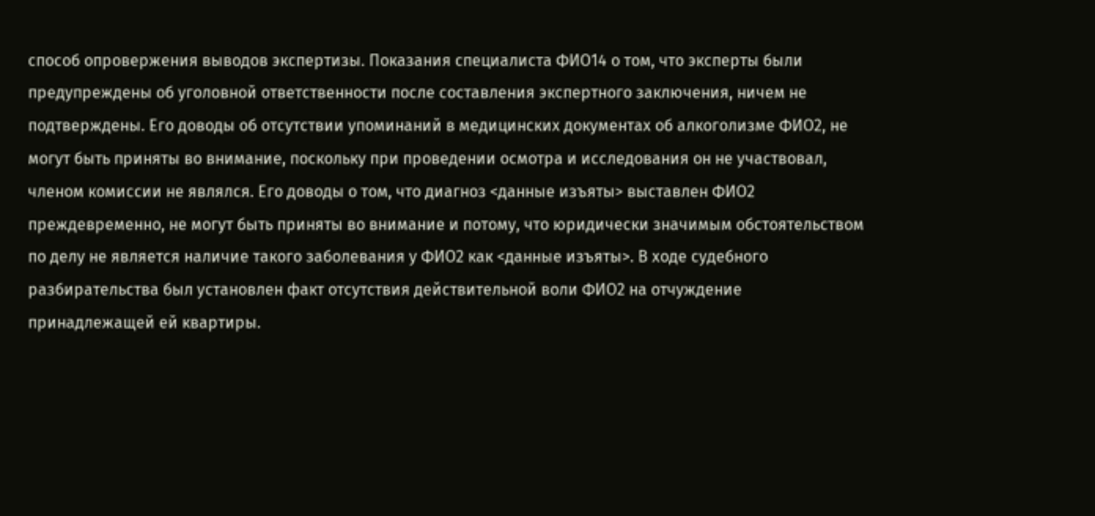способ опровержения выводов экспертизы. Показания специалиста ФИО14 о том, что эксперты были предупреждены об уголовной ответственности после составления экспертного заключения, ничем не подтверждены. Его доводы об отсутствии упоминаний в медицинских документах об алкоголизме ФИО2, не могут быть приняты во внимание, поскольку при проведении осмотра и исследования он не участвовал, членом комиссии не являлся. Его доводы о том, что диагноз <данные изъяты> выставлен ФИО2 преждевременно, не могут быть приняты во внимание и потому, что юридически значимым обстоятельством по делу не является наличие такого заболевания у ФИО2 как <данные изъяты>. В ходе судебного разбирательства был установлен факт отсутствия действительной воли ФИО2 на отчуждение принадлежащей ей квартиры.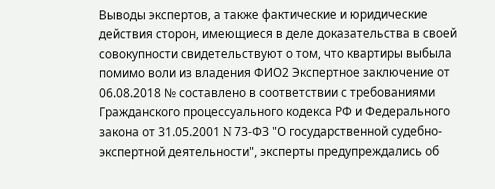Выводы экспертов, а также фактические и юридические действия сторон, имеющиеся в деле доказательства в своей совокупности свидетельствуют о том, что квартиры выбыла помимо воли из владения ФИО2 Экспертное заключение от 06.08.2018 № составлено в соответствии с требованиями Гражданского процессуального кодекса РФ и Федерального закона от 31.05.2001 N 73-ФЗ "О государственной судебно-экспертной деятельности", эксперты предупреждались об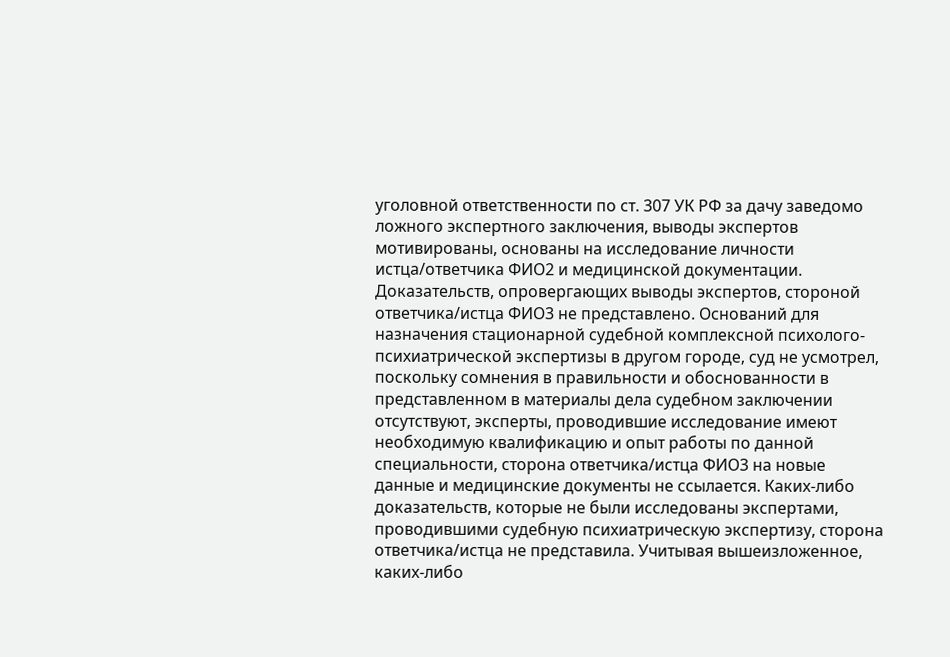уголовной ответственности по ст. 307 УК РФ за дачу заведомо ложного экспертного заключения, выводы экспертов мотивированы, основаны на исследование личности истца/ответчика ФИО2 и медицинской документации. Доказательств, опровергающих выводы экспертов, стороной ответчика/истца ФИО3 не представлено. Оснований для назначения стационарной судебной комплексной психолого-психиатрической экспертизы в другом городе, суд не усмотрел, поскольку сомнения в правильности и обоснованности в представленном в материалы дела судебном заключении отсутствуют, эксперты, проводившие исследование имеют необходимую квалификацию и опыт работы по данной специальности, сторона ответчика/истца ФИО3 на новые данные и медицинские документы не ссылается. Каких-либо доказательств, которые не были исследованы экспертами, проводившими судебную психиатрическую экспертизу, сторона ответчика/истца не представила. Учитывая вышеизложенное, каких-либо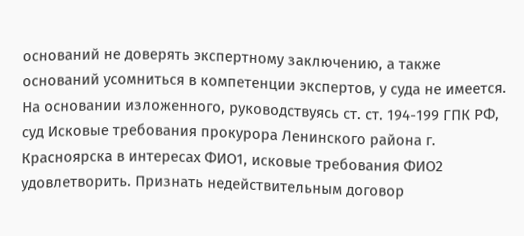оснований не доверять экспертному заключению, а также оснований усомниться в компетенции экспертов, у суда не имеется. На основании изложенного, руководствуясь ст. ст. 194-199 ГПК РФ, суд Исковые требования прокурора Ленинского района г. Красноярска в интересах ФИО1, исковые требования ФИО2 удовлетворить. Признать недействительным договор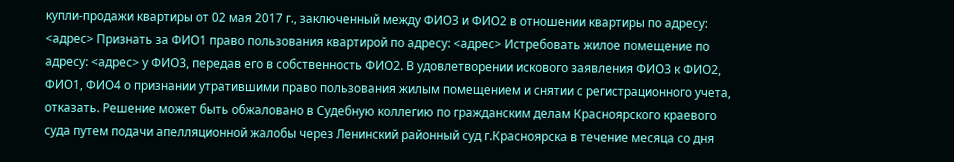купли-продажи квартиры от 02 мая 2017 г., заключенный между ФИО3 и ФИО2 в отношении квартиры по адресу: <адрес> Признать за ФИО1 право пользования квартирой по адресу: <адрес> Истребовать жилое помещение по адресу: <адрес> у ФИО3, передав его в собственность ФИО2. В удовлетворении искового заявления ФИО3 к ФИО2, ФИО1, ФИО4 о признании утратившими право пользования жилым помещением и снятии с регистрационного учета, отказать. Решение может быть обжаловано в Судебную коллегию по гражданским делам Красноярского краевого суда путем подачи апелляционной жалобы через Ленинский районный суд г.Красноярска в течение месяца со дня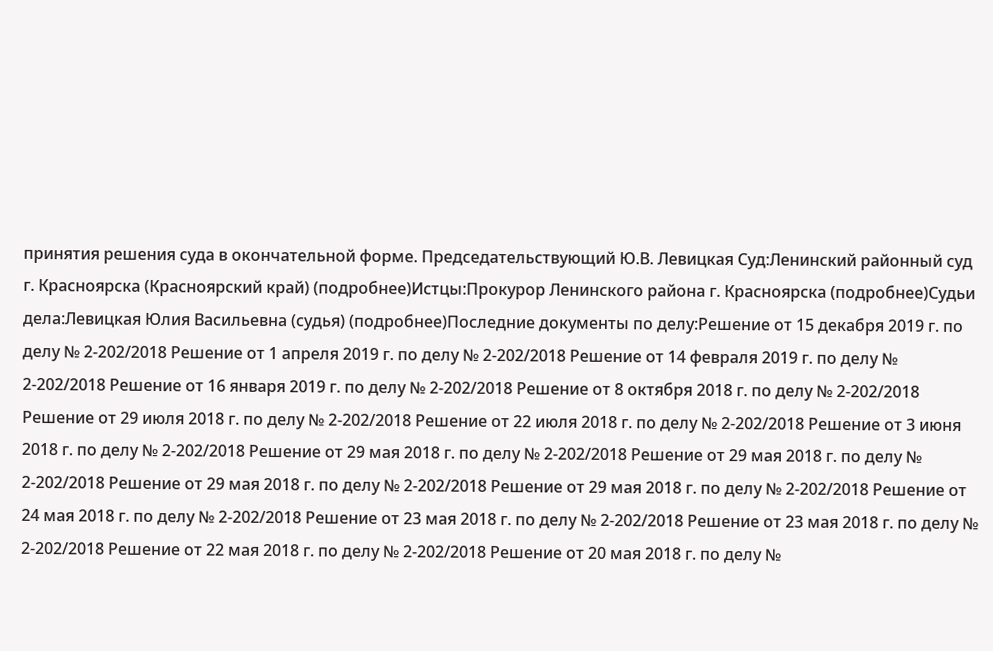принятия решения суда в окончательной форме. Председательствующий Ю.В. Левицкая Суд:Ленинский районный суд г. Красноярска (Красноярский край) (подробнее)Истцы:Прокурор Ленинского района г. Красноярска (подробнее)Судьи дела:Левицкая Юлия Васильевна (судья) (подробнее)Последние документы по делу:Решение от 15 декабря 2019 г. по делу № 2-202/2018 Решение от 1 апреля 2019 г. по делу № 2-202/2018 Решение от 14 февраля 2019 г. по делу № 2-202/2018 Решение от 16 января 2019 г. по делу № 2-202/2018 Решение от 8 октября 2018 г. по делу № 2-202/2018 Решение от 29 июля 2018 г. по делу № 2-202/2018 Решение от 22 июля 2018 г. по делу № 2-202/2018 Решение от 3 июня 2018 г. по делу № 2-202/2018 Решение от 29 мая 2018 г. по делу № 2-202/2018 Решение от 29 мая 2018 г. по делу № 2-202/2018 Решение от 29 мая 2018 г. по делу № 2-202/2018 Решение от 29 мая 2018 г. по делу № 2-202/2018 Решение от 24 мая 2018 г. по делу № 2-202/2018 Решение от 23 мая 2018 г. по делу № 2-202/2018 Решение от 23 мая 2018 г. по делу № 2-202/2018 Решение от 22 мая 2018 г. по делу № 2-202/2018 Решение от 20 мая 2018 г. по делу №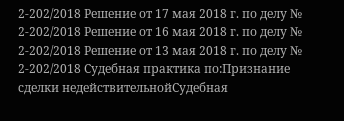2-202/2018 Решение от 17 мая 2018 г. по делу № 2-202/2018 Решение от 16 мая 2018 г. по делу № 2-202/2018 Решение от 13 мая 2018 г. по делу № 2-202/2018 Судебная практика по:Признание сделки недействительнойСудебная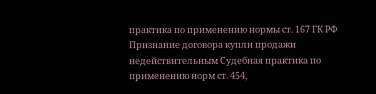практика по применению нормы ст. 167 ГК РФ Признание договора купли продажи недействительным Судебная практика по применению норм ст. 454,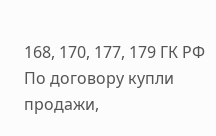168, 170, 177, 179 ГК РФ
По договору купли продажи,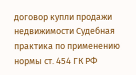договор купли продажи недвижимости Судебная практика по применению нормы ст. 454 ГК РФ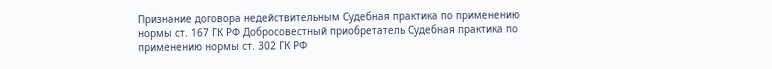Признание договора недействительным Судебная практика по применению нормы ст. 167 ГК РФ Добросовестный приобретатель Судебная практика по применению нормы ст. 302 ГК РФ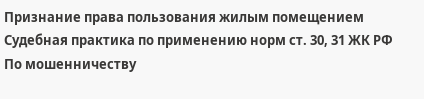Признание права пользования жилым помещением Судебная практика по применению норм ст. 30, 31 ЖК РФ
По мошенничеству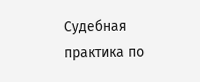Судебная практика по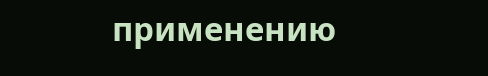применению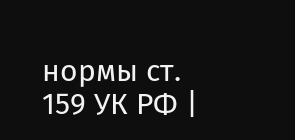нормы ст. 159 УК РФ |